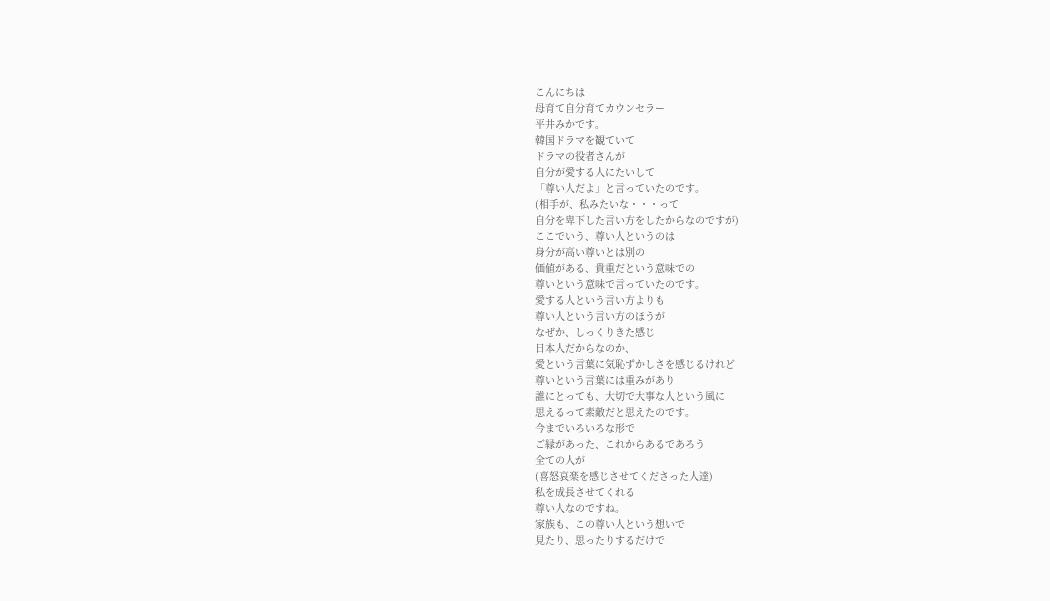こんにちは
母育て自分育てカウンセラー
平井みかです。
韓国ドラマを観ていて
ドラマの役者さんが
自分が愛する人にたいして
「尊い人だよ」と言っていたのです。
(相手が、私みたいな・・・って
自分を卑下した言い方をしたからなのですが)
ここでいう、尊い人というのは
身分が高い尊いとは別の
価値がある、貴重だという意味での
尊いという意味で言っていたのです。
愛する人という言い方よりも
尊い人という言い方のほうが
なぜか、しっくりきた感じ
日本人だからなのか、
愛という言葉に気恥ずかしさを感じるけれど
尊いという言葉には重みがあり
誰にとっても、大切で大事な人という風に
思えるって素敵だと思えたのです。
今までいろいろな形で
ご縁があった、これからあるであろう
全ての人が
(喜怒哀楽を感じさせてくださった人達)
私を成長させてくれる
尊い人なのですね。
家族も、この尊い人という想いで
見たり、思ったりするだけで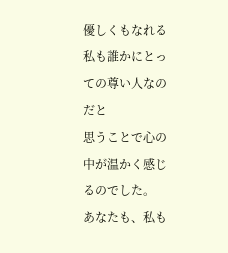優しくもなれる
私も誰かにとっての尊い人なのだと
思うことで心の中が温かく感じるのでした。
あなたも、私も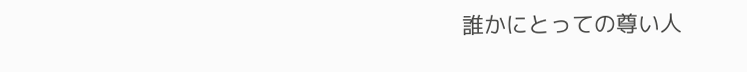誰かにとっての尊い人